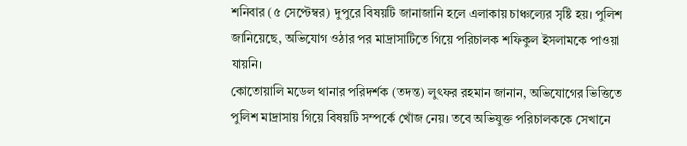শনিবার (৫ সেপ্টেম্বর) দুপুরে বিষয়টি জানাজানি হলে এলাকায় চাঞ্চল্যের সৃষ্টি হয়। পুলিশ জানিয়েছে, অভিযোগ ওঠার পর মাদ্রাসাটিতে গিয়ে পরিচালক শফিকুল ইসলামকে পাওয়া যায়নি।
কোতোয়ালি মডেল থানার পরিদর্শক (তদন্ত) লুৎফর রহমান জানান, অভিযোগের ভিত্তিতে পুলিশ মাদ্রাসায় গিয়ে বিষয়টি সম্পর্কে খোঁজ নেয়। তবে অভিযুক্ত পরিচালককে সেখানে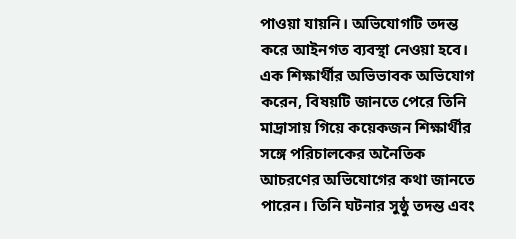পাওয়া যায়নি। অভিযোগটি তদন্ত করে আইনগত ব্যবস্থা নেওয়া হবে।
এক শিক্ষার্থীর অভিভাবক অভিযোগ করেন, বিষয়টি জানতে পেরে তিনি মাদ্রাসায় গিয়ে কয়েকজন শিক্ষার্থীর সঙ্গে পরিচালকের অনৈতিক আচরণের অভিযোগের কথা জানতে পারেন। তিনি ঘটনার সুষ্ঠু তদন্ত এবং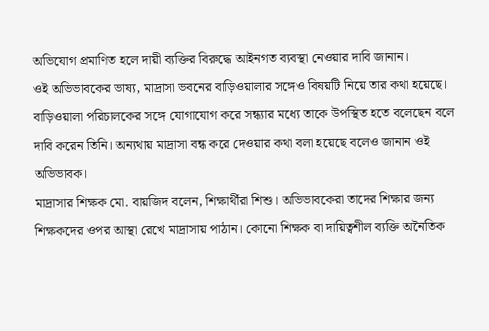অভিযোগ প্রমাণিত হলে দায়ী ব্যক্তির বিরুদ্ধে আইনগত ব্যবস্থা নেওয়ার দাবি জানান।
ওই অভিভাবকের ভাষ্য, মাদ্রাসা ভবনের বাড়িওয়ালার সঙ্গেও বিষয়টি নিয়ে তার কথা হয়েছে। বাড়িওয়ালা পরিচালকের সঙ্গে যোগাযোগ করে সন্ধ্যার মধ্যে তাকে উপস্থিত হতে বলেছেন বলে দাবি করেন তিনি। অন্যথায় মাদ্রাসা বন্ধ করে দেওয়ার কথা বলা হয়েছে বলেও জানান ওই অভিভাবক।
মাদ্রাসার শিক্ষক মো. বায়জিদ বলেন, শিক্ষার্থীরা শিশু। অভিভাবকেরা তাদের শিক্ষার জন্য শিক্ষকদের ওপর আস্থা রেখে মাদ্রাসায় পাঠান। কোনো শিক্ষক বা দায়িত্বশীল ব্যক্তি অনৈতিক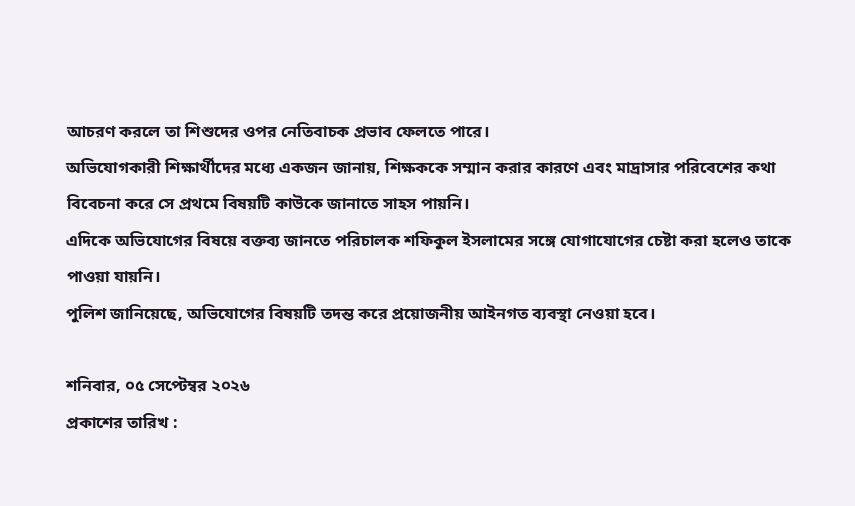আচরণ করলে তা শিশুদের ওপর নেতিবাচক প্রভাব ফেলতে পারে।
অভিযোগকারী শিক্ষার্থীদের মধ্যে একজন জানায়, শিক্ষককে সম্মান করার কারণে এবং মাদ্রাসার পরিবেশের কথা বিবেচনা করে সে প্রথমে বিষয়টি কাউকে জানাতে সাহস পায়নি।
এদিকে অভিযোগের বিষয়ে বক্তব্য জানতে পরিচালক শফিকুল ইসলামের সঙ্গে যোগাযোগের চেষ্টা করা হলেও তাকে পাওয়া যায়নি।
পুলিশ জানিয়েছে, অভিযোগের বিষয়টি তদন্ত করে প্রয়োজনীয় আইনগত ব্যবস্থা নেওয়া হবে।

শনিবার, ০৫ সেপ্টেম্বর ২০২৬
প্রকাশের তারিখ :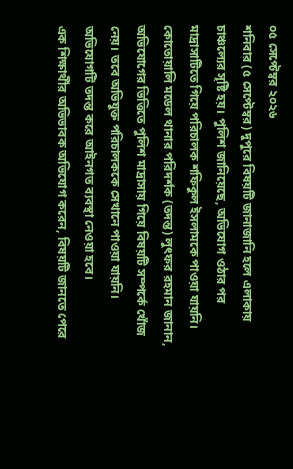০৫ সেপ্টেম্বর ২০২৬
শনিবার (৫ সেপ্টেম্বর) দুপুরে বিষয়টি জানাজানি হলে এলাকায় চাঞ্চল্যের সৃষ্টি হয়। পুলিশ জানিয়েছে, অভিযোগ ওঠার পর মাদ্রাসাটিতে গিয়ে পরিচালক শফিকুল ইসলামকে পাওয়া যায়নি।
কোতোয়ালি মডেল থানার পরিদর্শক (তদন্ত) লুৎফর রহমান জানান, অভিযোগের ভিত্তিতে পুলিশ মাদ্রাসায় গিয়ে বিষয়টি সম্পর্কে খোঁজ নেয়। তবে অভিযুক্ত পরিচালককে সেখানে পাওয়া যায়নি। অভিযোগটি তদন্ত করে আইনগত ব্যবস্থা নেওয়া হবে।
এক শিক্ষার্থীর অভিভাবক অভিযোগ করেন, বিষয়টি জানতে পেরে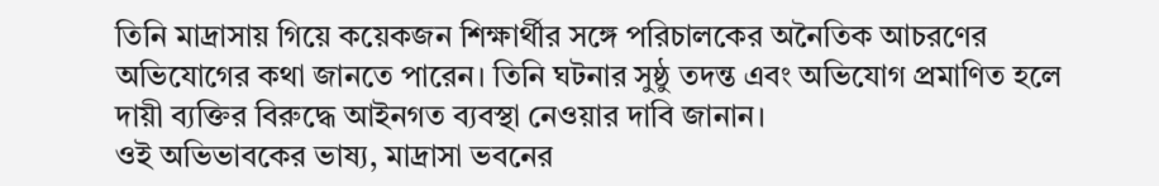তিনি মাদ্রাসায় গিয়ে কয়েকজন শিক্ষার্থীর সঙ্গে পরিচালকের অনৈতিক আচরণের অভিযোগের কথা জানতে পারেন। তিনি ঘটনার সুষ্ঠু তদন্ত এবং অভিযোগ প্রমাণিত হলে দায়ী ব্যক্তির বিরুদ্ধে আইনগত ব্যবস্থা নেওয়ার দাবি জানান।
ওই অভিভাবকের ভাষ্য, মাদ্রাসা ভবনের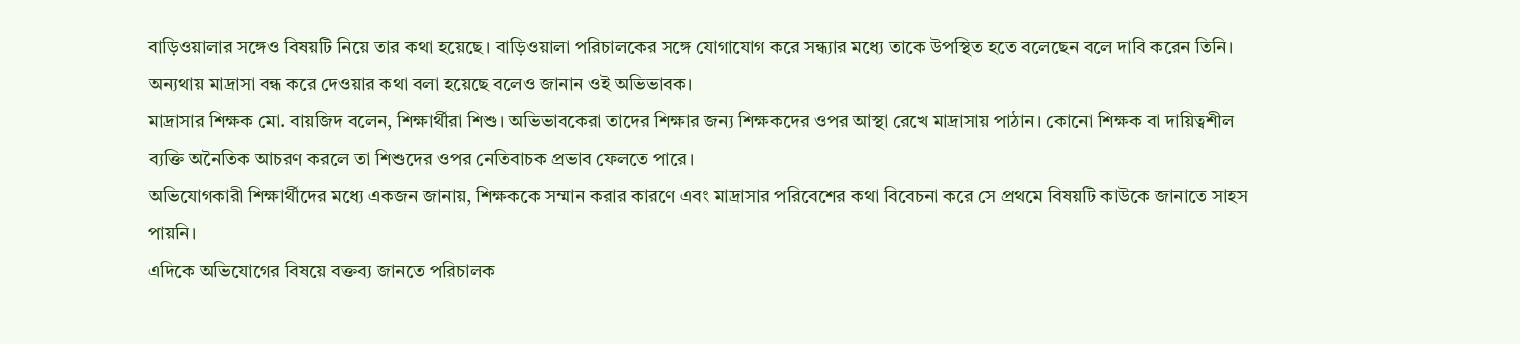বাড়িওয়ালার সঙ্গেও বিষয়টি নিয়ে তার কথা হয়েছে। বাড়িওয়ালা পরিচালকের সঙ্গে যোগাযোগ করে সন্ধ্যার মধ্যে তাকে উপস্থিত হতে বলেছেন বলে দাবি করেন তিনি। অন্যথায় মাদ্রাসা বন্ধ করে দেওয়ার কথা বলা হয়েছে বলেও জানান ওই অভিভাবক।
মাদ্রাসার শিক্ষক মো. বায়জিদ বলেন, শিক্ষার্থীরা শিশু। অভিভাবকেরা তাদের শিক্ষার জন্য শিক্ষকদের ওপর আস্থা রেখে মাদ্রাসায় পাঠান। কোনো শিক্ষক বা দায়িত্বশীল ব্যক্তি অনৈতিক আচরণ করলে তা শিশুদের ওপর নেতিবাচক প্রভাব ফেলতে পারে।
অভিযোগকারী শিক্ষার্থীদের মধ্যে একজন জানায়, শিক্ষককে সম্মান করার কারণে এবং মাদ্রাসার পরিবেশের কথা বিবেচনা করে সে প্রথমে বিষয়টি কাউকে জানাতে সাহস পায়নি।
এদিকে অভিযোগের বিষয়ে বক্তব্য জানতে পরিচালক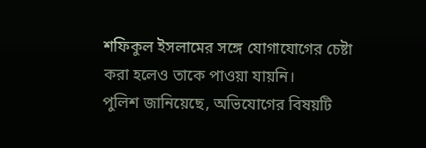শফিকুল ইসলামের সঙ্গে যোগাযোগের চেষ্টা করা হলেও তাকে পাওয়া যায়নি।
পুলিশ জানিয়েছে, অভিযোগের বিষয়টি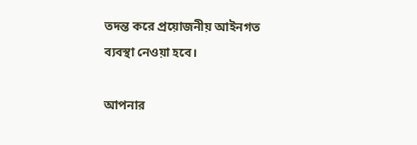তদন্ত করে প্রয়োজনীয় আইনগত ব্যবস্থা নেওয়া হবে।

আপনার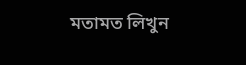মতামত লিখুন